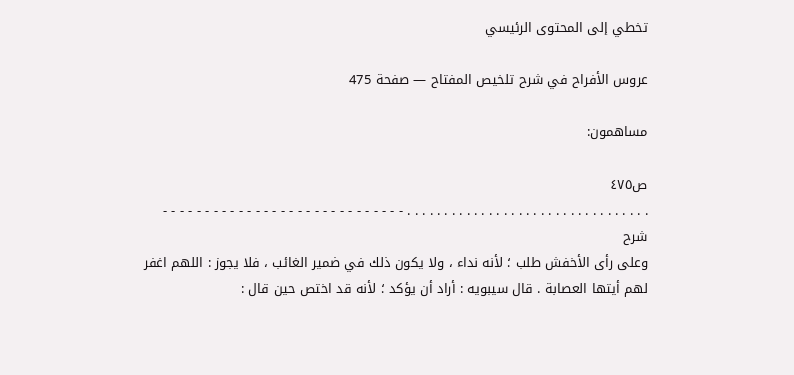تخطي إلى المحتوى الرئيسي

عروس الأفراح في شرح تلخيص المفتاح — صفحة 475

مساهمون:

ص٤٧٥
. . . . . . . . . . . . . . . . . . . . . . . . . . . . . . . . . - - - - - - - - - - - - - - - - - - - - - - - - - - - - -
شرح
وعلى رأى الأخفش طلب ؛ لأنه نداء ، ولا يكون ذلك في ضمير الغائب ، فلا يجوز : اللهم اغفر لهم أيتها العصابة . قال سيبويه : أراد أن يؤكد ؛ لأنه قد اختص حين قال :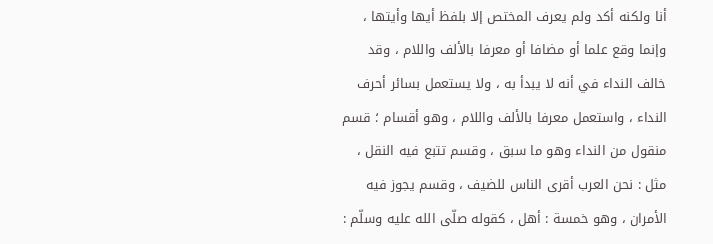أنا ولكنه أكد ولم يعرف المختص إلا بلفظ أيها وأيتها ، وإنما وقع علما أو مضافا أو معرفا بالألف واللام ، وقد خالف النداء في أنه لا يبدأ به ، ولا يستعمل بسائر أحرف النداء ، واستعمل معرفا بالألف واللام ، وهو أقسام ؛ قسم منقول من النداء وهو ما سبق ، وقسم تتبع فيه النقل ، مثل : نحن العرب أقرى الناس للضيف ، وقسم يجوز فيه الأمران ، وهو خمسة : أهل ، كقوله صلّى الله عليه وسلّم :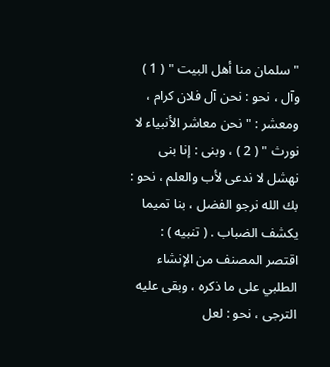" سلمان منا أهل البيت " ( 1 ) وآل ، نحو : نحن آل فلان كرام ، ومعشر : " نحن معاشر الأنبياء لا نورث " ( 2 ) ، وبنى : إنا بنى نهشل لا ندعى لأب والعلم ، نحو : بك الله نرجو الفضل ، بنا تميما يكشف الضباب . ( تنبيه ) : اقتصر المصنف من الإنشاء الطلبي على ما ذكره ، وبقى عليه الترجى ، نحو : لعل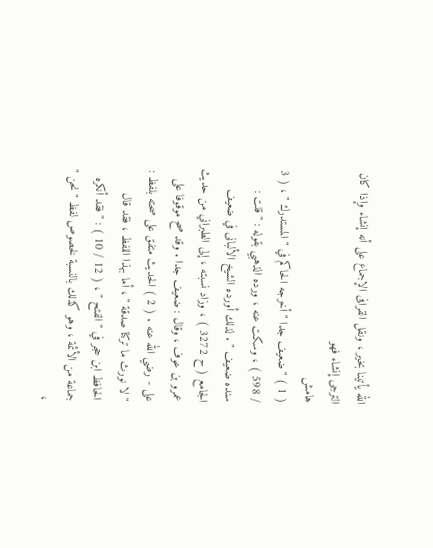الله يأتينا بخير ، ونقل القرافى الإجماع على أنه إنشاء وإذا كان الترجى إنشاء فهو
هامش
( 1 ) " ضعيف جدا " أخرجه الحاكم في " المستدرك " ، ( 3 / 598 ) ، وسكت عنه ، ورده الذهبي بقوله : " قلت : سنده ضعيف " . لذلك أورده الشيخ الألبانى في ضعيف الجامع ( ح 3272 ) ، وزاد نسبته ، إلى الطبراني من حديث عمرو بن عوف ، وقال : ضعيف جدا . وقد صح موقوفا على على - رضي الله عنه . ( 2 ) الحديث متفق على صحته بلفظ : " لا نورث ما تركنا صدقة " ، أما بهذا اللفظ ، فقد قال الحافظ ابن حجر في " الفتح " ، ( 12 / 10 ) : " فقد أنكره جماعة من الأئمة ، وهو كذلك بالنسبة لخصوص لفظ " نحن " ،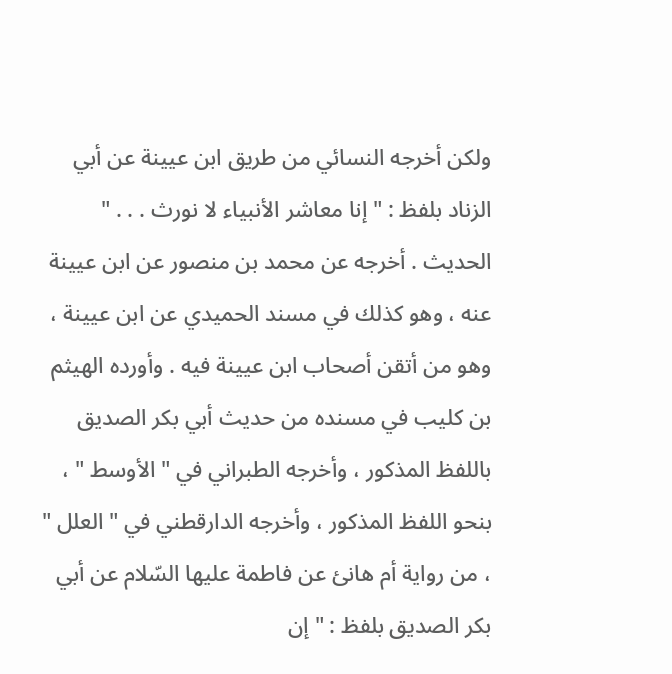ولكن أخرجه النسائي من طريق ابن عيينة عن أبي الزناد بلفظ : " إنا معاشر الأنبياء لا نورث . . . " الحديث . أخرجه عن محمد بن منصور عن ابن عيينة عنه ، وهو كذلك في مسند الحميدي عن ابن عيينة ، وهو من أتقن أصحاب ابن عيينة فيه . وأورده الهيثم بن كليب في مسنده من حديث أبي بكر الصديق باللفظ المذكور ، وأخرجه الطبراني في " الأوسط " ، بنحو اللفظ المذكور ، وأخرجه الدارقطني في " العلل " ، من رواية أم هانئ عن فاطمة عليها السّلام عن أبي بكر الصديق بلفظ : " إن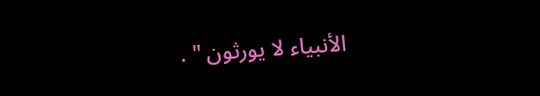الأنبياء لا يورثون " .